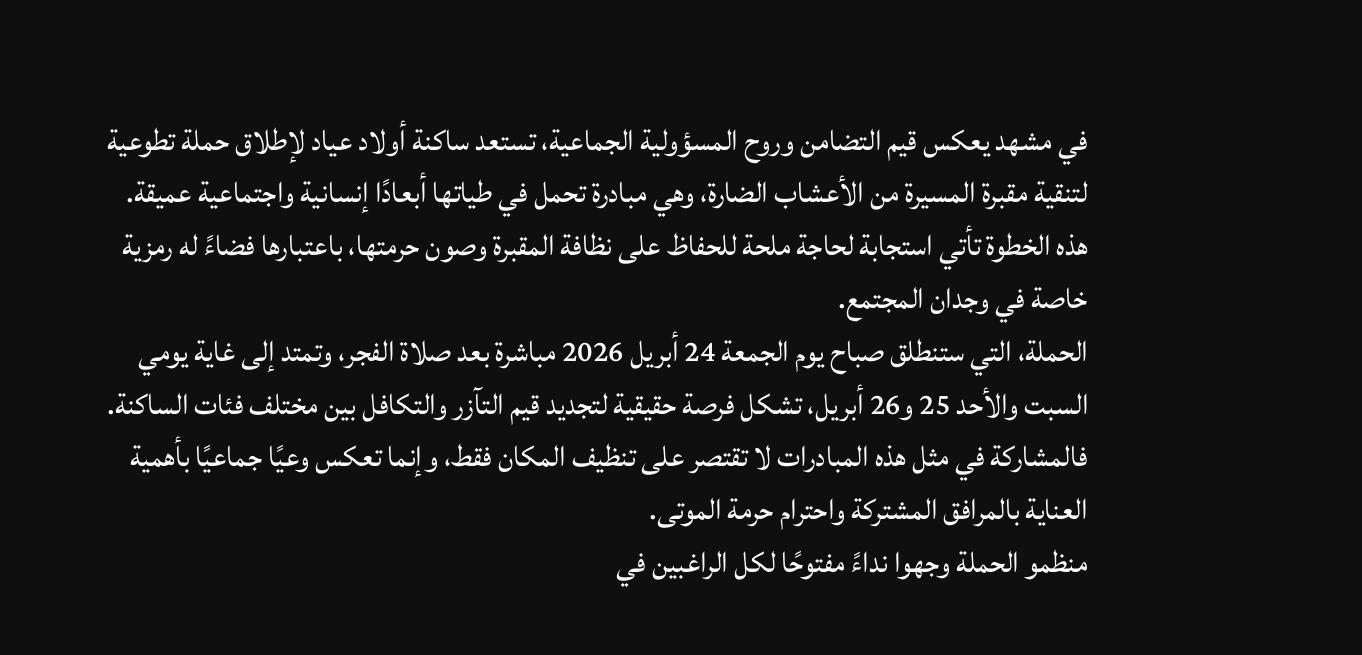في مشهد يعكس قيم التضامن وروح المسؤولية الجماعية، تستعد ساكنة أولاد عياد لإطلاق حملة تطوعية لتنقية مقبرة المسيرة من الأعشاب الضارة، وهي مبادرة تحمل في طياتها أبعادًا إنسانية واجتماعية عميقة. هذه الخطوة تأتي استجابة لحاجة ملحة للحفاظ على نظافة المقبرة وصون حرمتها، باعتبارها فضاءً له رمزية خاصة في وجدان المجتمع.
الحملة، التي ستنطلق صباح يوم الجمعة 24 أبريل 2026 مباشرة بعد صلاة الفجر، وتمتد إلى غاية يومي السبت والأحد 25 و26 أبريل، تشكل فرصة حقيقية لتجديد قيم التآزر والتكافل بين مختلف فئات الساكنة. فالمشاركة في مثل هذه المبادرات لا تقتصر على تنظيف المكان فقط، وإنما تعكس وعيًا جماعيًا بأهمية العناية بالمرافق المشتركة واحترام حرمة الموتى.
منظمو الحملة وجهوا نداءً مفتوحًا لكل الراغبين في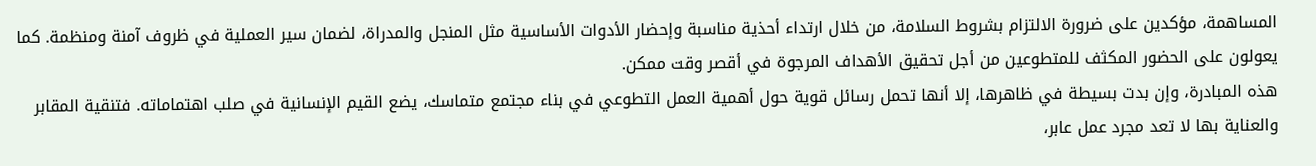المساهمة، مؤكدين على ضرورة الالتزام بشروط السلامة، من خلال ارتداء أحذية مناسبة وإحضار الأدوات الأساسية مثل المنجل والمدراة، لضمان سير العملية في ظروف آمنة ومنظمة. كما يعولون على الحضور المكثف للمتطوعين من أجل تحقيق الأهداف المرجوة في أقصر وقت ممكن.
هذه المبادرة، وإن بدت بسيطة في ظاهرها، إلا أنها تحمل رسائل قوية حول أهمية العمل التطوعي في بناء مجتمع متماسك، يضع القيم الإنسانية في صلب اهتماماته. فتنقية المقابر والعناية بها لا تعد مجرد عمل عابر،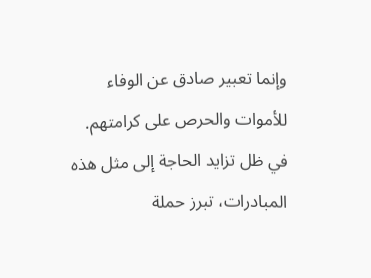وإنما تعبير صادق عن الوفاء للأموات والحرص على كرامتهم.
في ظل تزايد الحاجة إلى مثل هذه المبادرات، تبرز حملة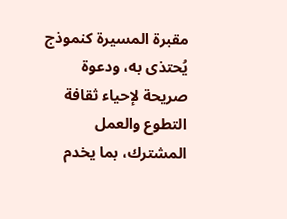مقبرة المسيرة كنموذج يُحتذى به، ودعوة صريحة لإحياء ثقافة التطوع والعمل المشترك، بما يخدم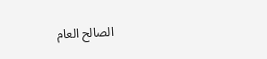الصالح العام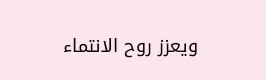ويعزز روح الانتماء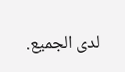لدى الجميع.